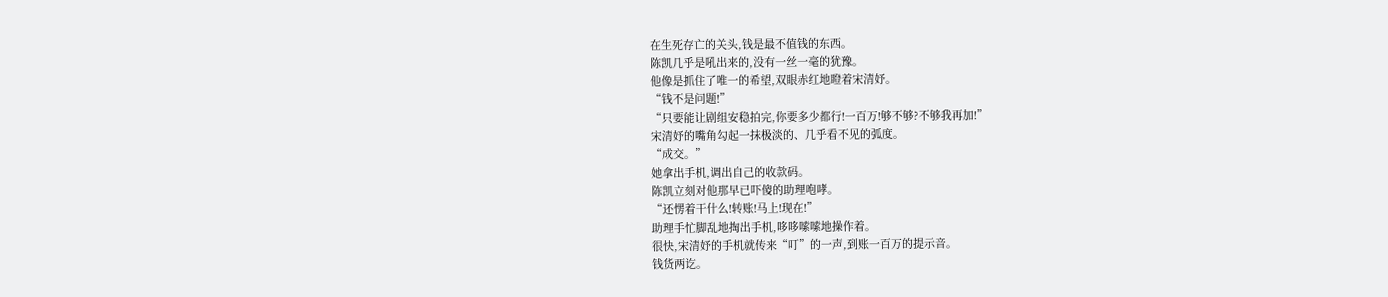在生死存亡的关头,钱是最不值钱的东西。
陈凯几乎是吼出来的,没有一丝一毫的犹豫。
他像是抓住了唯一的希望,双眼赤红地瞪着宋清妤。
“钱不是问题!”
“只要能让剧组安稳拍完,你要多少都行!一百万!够不够?不够我再加!”
宋清妤的嘴角勾起一抹极淡的、几乎看不见的弧度。
“成交。”
她拿出手机,调出自己的收款码。
陈凯立刻对他那早已吓傻的助理咆哮。
“还愣着干什么!转账!马上!现在!”
助理手忙脚乱地掏出手机,哆哆嗦嗦地操作着。
很快,宋清妤的手机就传来“叮”的一声,到账一百万的提示音。
钱货两讫。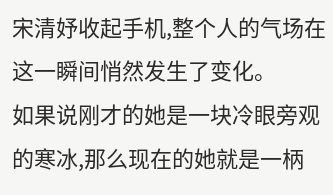宋清妤收起手机,整个人的气场在这一瞬间悄然发生了变化。
如果说刚才的她是一块冷眼旁观的寒冰,那么现在的她就是一柄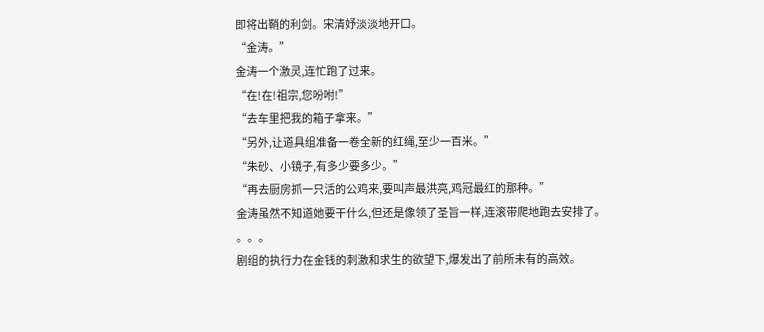即将出鞘的利剑。宋清妤淡淡地开口。
“金涛。”
金涛一个激灵,连忙跑了过来。
“在!在!祖宗,您吩咐!”
“去车里把我的箱子拿来。”
“另外,让道具组准备一卷全新的红绳,至少一百米。”
“朱砂、小镜子,有多少要多少。”
“再去厨房抓一只活的公鸡来,要叫声最洪亮,鸡冠最红的那种。”
金涛虽然不知道她要干什么,但还是像领了圣旨一样,连滚带爬地跑去安排了。
。。。
剧组的执行力在金钱的刺激和求生的欲望下,爆发出了前所未有的高效。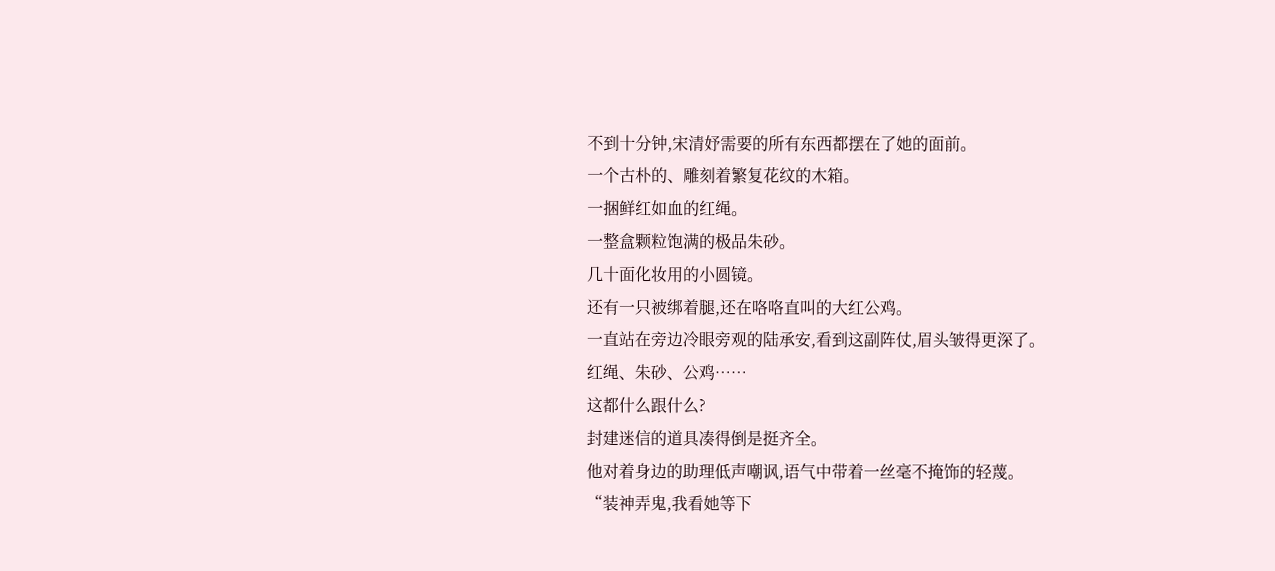不到十分钟,宋清妤需要的所有东西都摆在了她的面前。
一个古朴的、雕刻着繁复花纹的木箱。
一捆鲜红如血的红绳。
一整盒颗粒饱满的极品朱砂。
几十面化妆用的小圆镜。
还有一只被绑着腿,还在咯咯直叫的大红公鸡。
一直站在旁边冷眼旁观的陆承安,看到这副阵仗,眉头皱得更深了。
红绳、朱砂、公鸡……
这都什么跟什么?
封建迷信的道具凑得倒是挺齐全。
他对着身边的助理低声嘲讽,语气中带着一丝毫不掩饰的轻蔑。
“装神弄鬼,我看她等下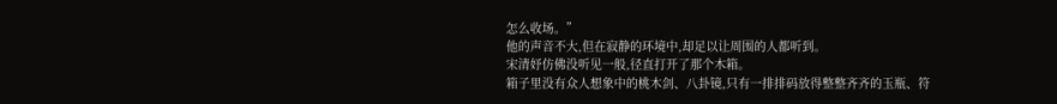怎么收场。”
他的声音不大,但在寂静的环境中,却足以让周围的人都听到。
宋清妤仿佛没听见一般,径直打开了那个木箱。
箱子里没有众人想象中的桃木剑、八卦镜,只有一排排码放得整整齐齐的玉瓶、符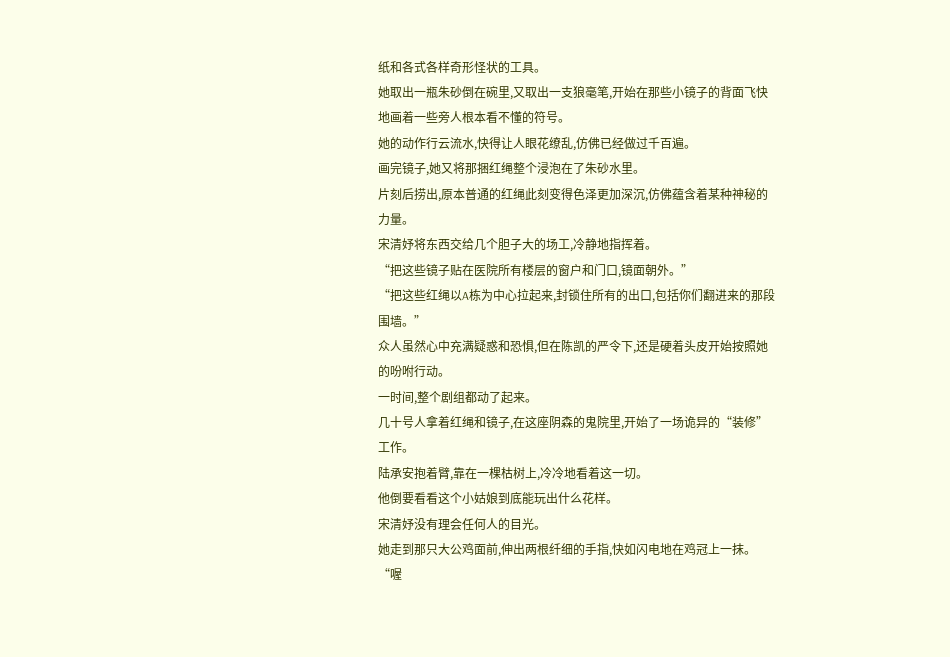纸和各式各样奇形怪状的工具。
她取出一瓶朱砂倒在碗里,又取出一支狼毫笔,开始在那些小镜子的背面飞快地画着一些旁人根本看不懂的符号。
她的动作行云流水,快得让人眼花缭乱,仿佛已经做过千百遍。
画完镜子,她又将那捆红绳整个浸泡在了朱砂水里。
片刻后捞出,原本普通的红绳此刻变得色泽更加深沉,仿佛蕴含着某种神秘的力量。
宋清妤将东西交给几个胆子大的场工,冷静地指挥着。
“把这些镜子贴在医院所有楼层的窗户和门口,镜面朝外。”
“把这些红绳以A栋为中心拉起来,封锁住所有的出口,包括你们翻进来的那段围墙。”
众人虽然心中充满疑惑和恐惧,但在陈凯的严令下,还是硬着头皮开始按照她的吩咐行动。
一时间,整个剧组都动了起来。
几十号人拿着红绳和镜子,在这座阴森的鬼院里,开始了一场诡异的“装修”工作。
陆承安抱着臂,靠在一棵枯树上,冷冷地看着这一切。
他倒要看看这个小姑娘到底能玩出什么花样。
宋清妤没有理会任何人的目光。
她走到那只大公鸡面前,伸出两根纤细的手指,快如闪电地在鸡冠上一抹。
“喔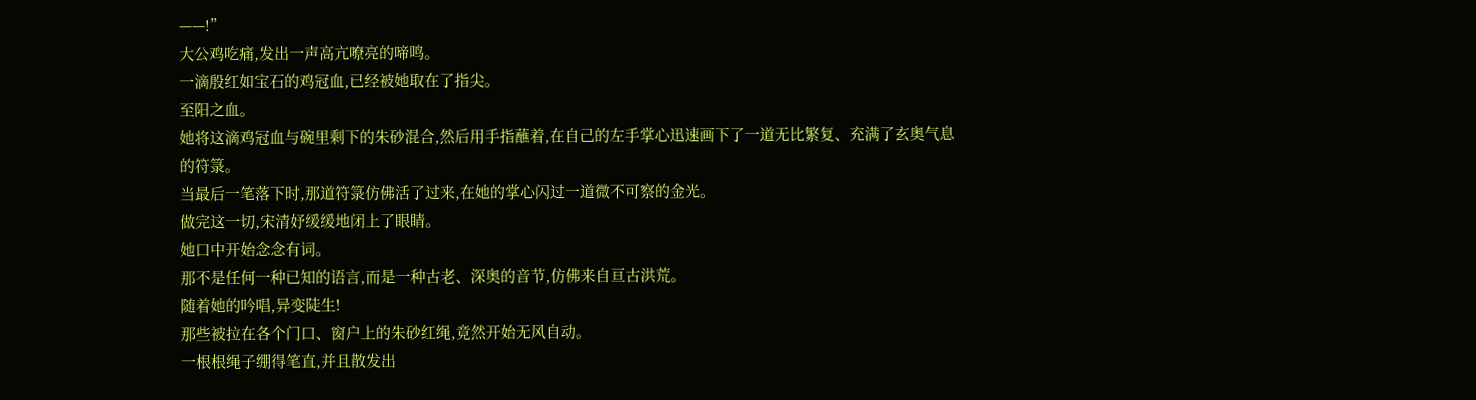——!”
大公鸡吃痛,发出一声高亢嘹亮的啼鸣。
一滴殷红如宝石的鸡冠血,已经被她取在了指尖。
至阳之血。
她将这滴鸡冠血与碗里剩下的朱砂混合,然后用手指蘸着,在自己的左手掌心迅速画下了一道无比繁复、充满了玄奥气息的符箓。
当最后一笔落下时,那道符箓仿佛活了过来,在她的掌心闪过一道微不可察的金光。
做完这一切,宋清妤缓缓地闭上了眼睛。
她口中开始念念有词。
那不是任何一种已知的语言,而是一种古老、深奥的音节,仿佛来自亘古洪荒。
随着她的吟唱,异变陡生!
那些被拉在各个门口、窗户上的朱砂红绳,竟然开始无风自动。
一根根绳子绷得笔直,并且散发出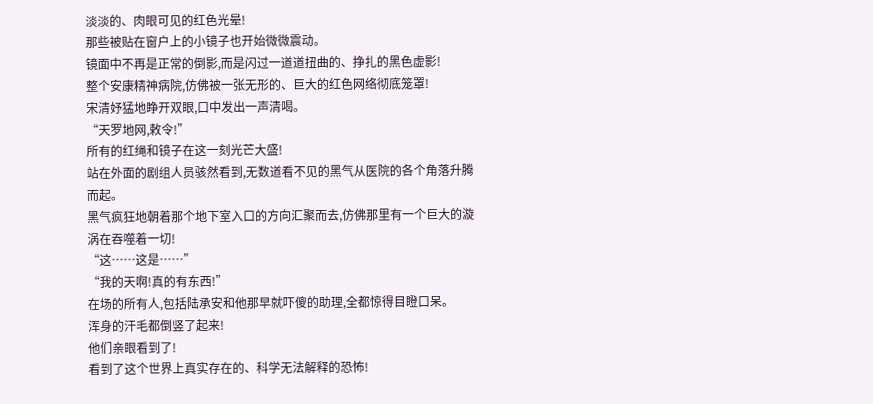淡淡的、肉眼可见的红色光晕!
那些被贴在窗户上的小镜子也开始微微震动。
镜面中不再是正常的倒影,而是闪过一道道扭曲的、挣扎的黑色虚影!
整个安康精神病院,仿佛被一张无形的、巨大的红色网络彻底笼罩!
宋清妤猛地睁开双眼,口中发出一声清喝。
“天罗地网,敕令!”
所有的红绳和镜子在这一刻光芒大盛!
站在外面的剧组人员骇然看到,无数道看不见的黑气从医院的各个角落升腾而起。
黑气疯狂地朝着那个地下室入口的方向汇聚而去,仿佛那里有一个巨大的漩涡在吞噬着一切!
“这……这是……”
“我的天啊!真的有东西!”
在场的所有人,包括陆承安和他那早就吓傻的助理,全都惊得目瞪口呆。
浑身的汗毛都倒竖了起来!
他们亲眼看到了!
看到了这个世界上真实存在的、科学无法解释的恐怖!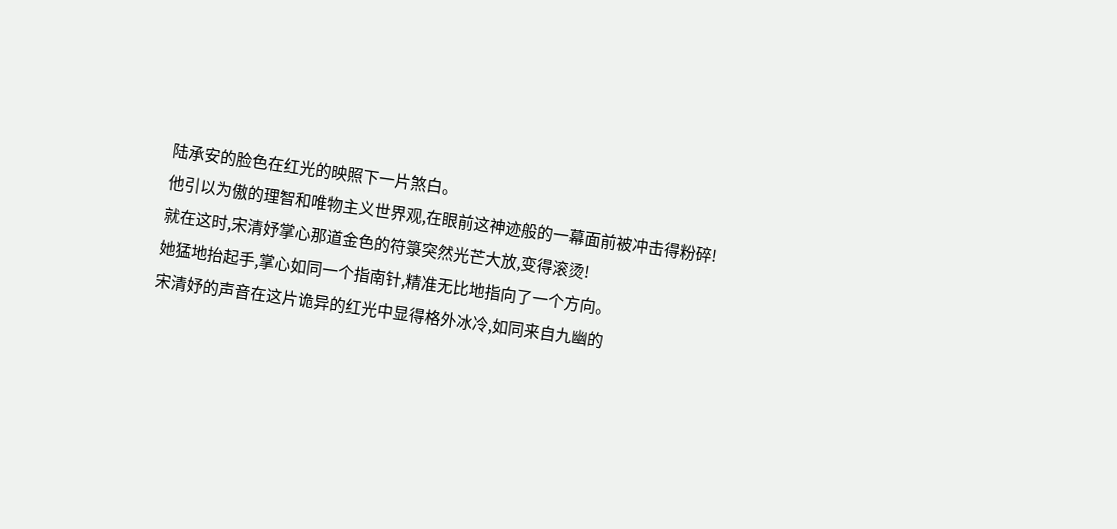陆承安的脸色在红光的映照下一片煞白。
他引以为傲的理智和唯物主义世界观,在眼前这神迹般的一幕面前被冲击得粉碎!
就在这时,宋清妤掌心那道金色的符箓突然光芒大放,变得滚烫!
她猛地抬起手,掌心如同一个指南针,精准无比地指向了一个方向。
宋清妤的声音在这片诡异的红光中显得格外冰冷,如同来自九幽的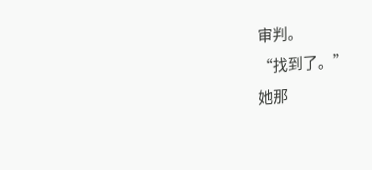审判。
“找到了。”
她那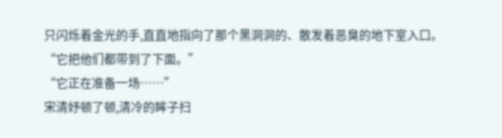只闪烁着金光的手,直直地指向了那个黑洞洞的、散发着恶臭的地下室入口。
“它把他们都带到了下面。”
“它正在准备一场……”
宋清妤顿了顿,清冷的眸子扫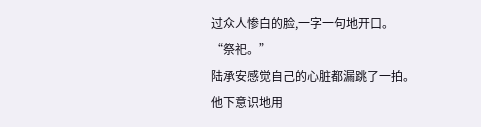过众人惨白的脸,一字一句地开口。
“祭祀。”
陆承安感觉自己的心脏都漏跳了一拍。
他下意识地用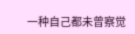一种自己都未曾察觉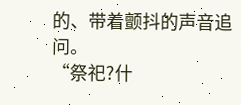的、带着颤抖的声音追问。
“祭祀?什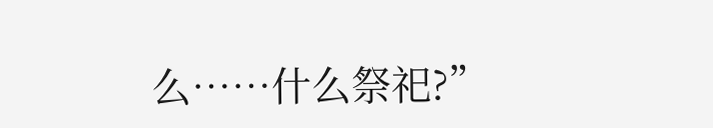么……什么祭祀?”